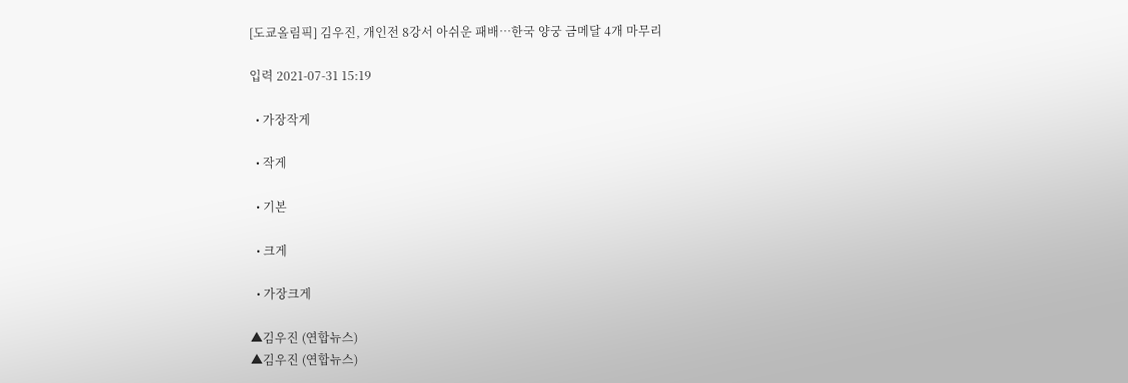[도쿄올림픽] 김우진, 개인전 8강서 아쉬운 패배…한국 양궁 금메달 4개 마무리

입력 2021-07-31 15:19

  • 가장작게

  • 작게

  • 기본

  • 크게

  • 가장크게

▲김우진 (연합뉴스)
▲김우진 (연합뉴스)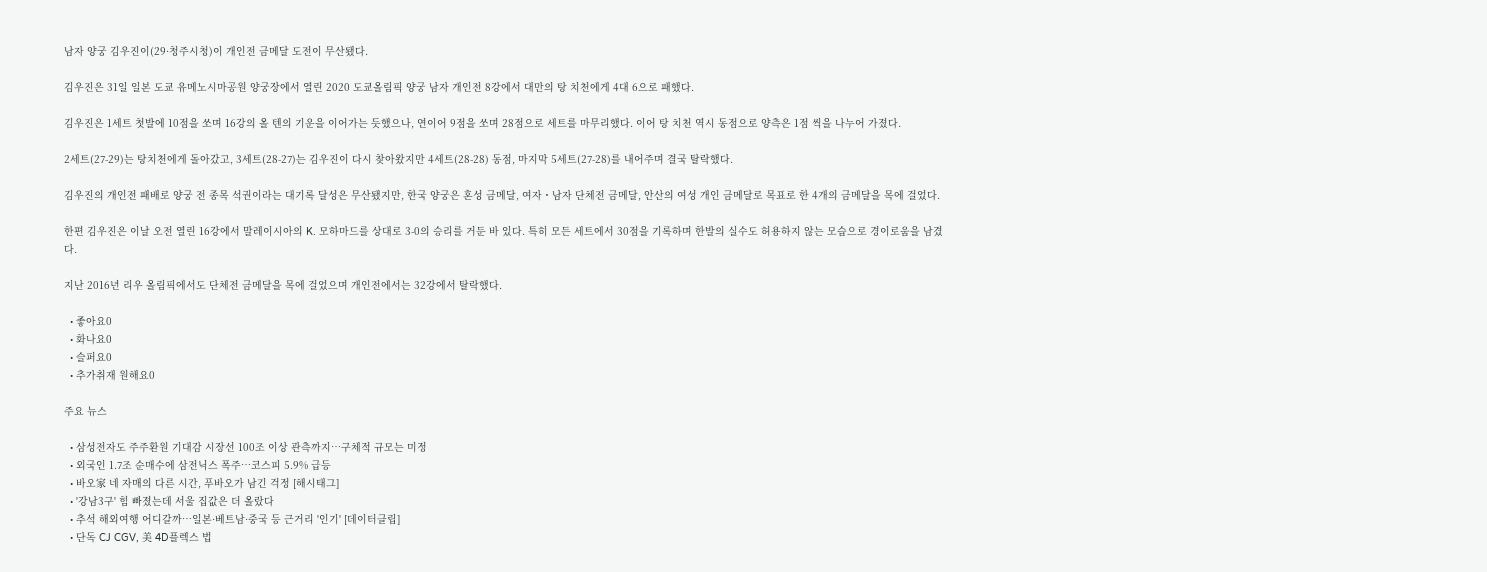남자 양궁 김우진이(29·청주시청)이 개인전 금메달 도전이 무산됐다.

김우진은 31일 일본 도쿄 유메노시마공원 양궁장에서 열린 2020 도쿄올림픽 양궁 남자 개인전 8강에서 대만의 탕 치천에게 4대 6으로 패했다.

김우진은 1세트 첫발에 10점을 쏘며 16강의 올 텐의 기운을 이어가는 듯했으나, 연이어 9점을 쏘며 28점으로 세트를 마무리했다. 이어 탕 치천 역시 동점으로 양측은 1점 씩을 나누어 가졌다.

2세트(27-29)는 탕치천에게 돌아갔고, 3세트(28-27)는 김우진이 다시 찾아왔지만 4세트(28-28) 동점, 마지막 5세트(27-28)를 내어주며 결국 탈락했다.

김우진의 개인전 패배로 양궁 전 종목 석권이라는 대기록 달성은 무산됐지만, 한국 양궁은 혼성 금메달, 여자・남자 단체전 금메달, 안산의 여성 개인 금메달로 목표로 한 4개의 금메달을 목에 걸었다.

한편 김우진은 이날 오전 열린 16강에서 말레이시아의 K. 모하마드를 상대로 3-0의 승리를 거둔 바 있다. 특히 모든 세트에서 30점을 기록하며 한발의 실수도 허용하지 않는 모습으로 경이로움을 남겼다.

지난 2016년 리우 올림픽에서도 단체전 금메달을 목에 걸었으며 개인전에서는 32강에서 탈락했다.

  • 좋아요0
  • 화나요0
  • 슬퍼요0
  • 추가취재 원해요0

주요 뉴스

  • 삼성전자도 주주환원 기대감 시장선 100조 이상 관측까지…구체적 규모는 미정
  • 외국인 1.7조 순매수에 삼전닉스 폭주…코스피 5.9% 급등
  • 바오家 네 자매의 다른 시간, 푸바오가 남긴 걱정 [해시태그]
  • '강남3구' 힘 빠졌는데 서울 집값은 더 올랐다
  • 추석 해외여행 어디갈까…일본·베트남·중국 등 근거리 '인기' [데이터클립]
  • 단독 CJ CGV, 美 4D플렉스 법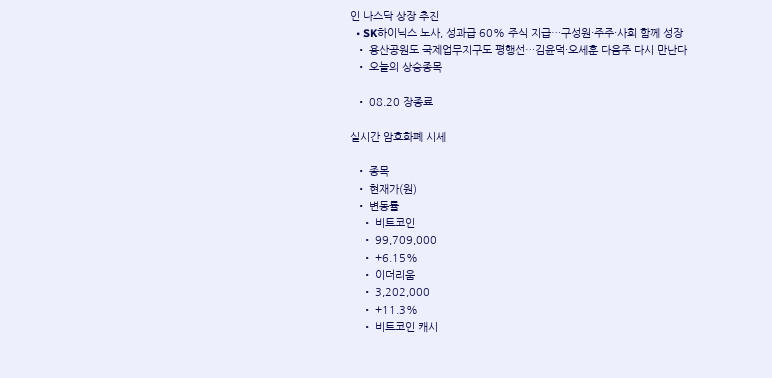인 나스닥 상장 추진
  • SK하이닉스 노사, 성과급 60% 주식 지급…구성원·주주·사회 함께 성장
  • 용산공원도 국제업무지구도 평행선…김윤덕·오세훈 다음주 다시 만난다
  • 오늘의 상승종목

  • 08.20 장종료

실시간 암호화폐 시세

  • 종목
  • 현재가(원)
  • 변동률
    • 비트코인
    • 99,709,000
    • +6.15%
    • 이더리움
    • 3,202,000
    • +11.3%
    • 비트코인 캐시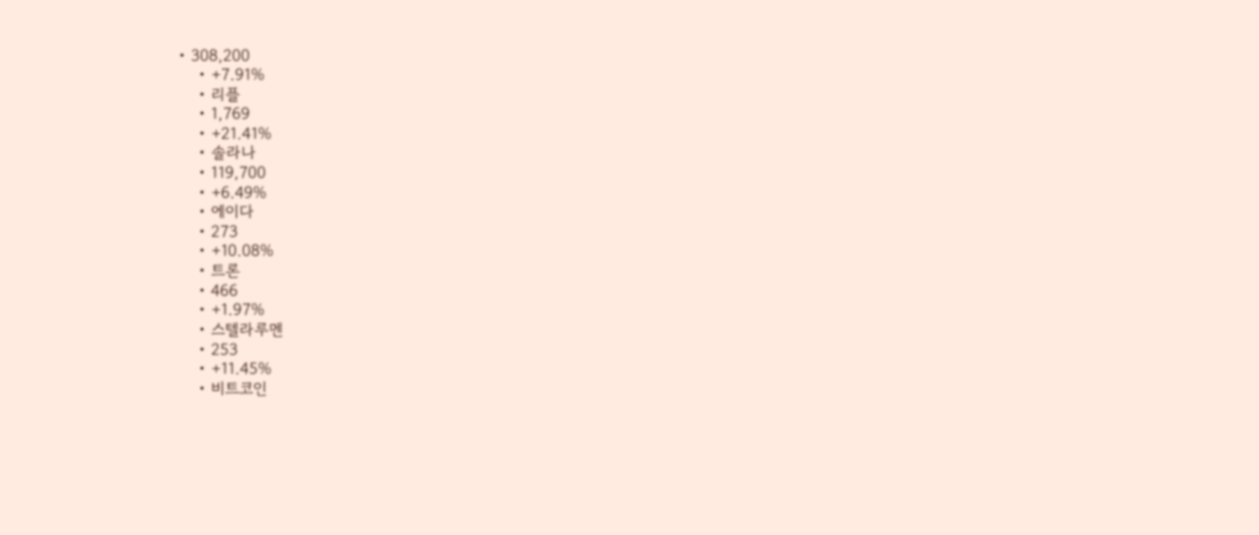• 308,200
    • +7.91%
    • 리플
    • 1,769
    • +21.41%
    • 솔라나
    • 119,700
    • +6.49%
    • 에이다
    • 273
    • +10.08%
    • 트론
    • 466
    • +1.97%
    • 스텔라루멘
    • 253
    • +11.45%
    • 비트코인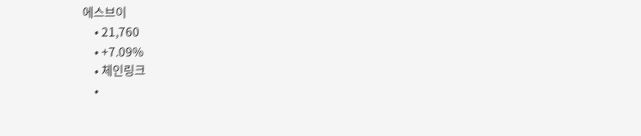에스브이
    • 21,760
    • +7.09%
    • 체인링크
    •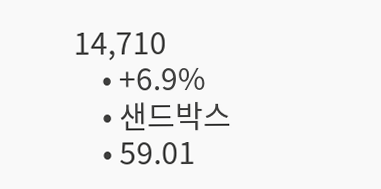14,710
    • +6.9%
    • 샌드박스
    • 59.01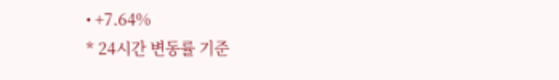• +7.64%
* 24시간 변동률 기준